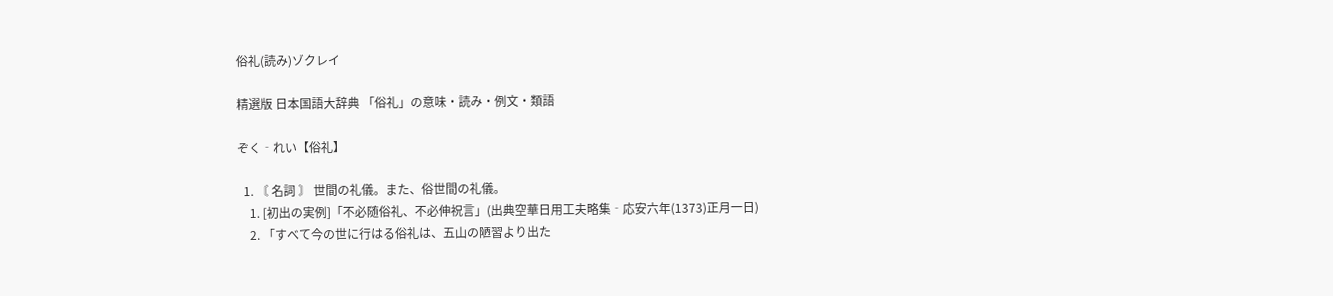俗礼(読み)ゾクレイ

精選版 日本国語大辞典 「俗礼」の意味・読み・例文・類語

ぞく‐れい【俗礼】

  1. 〘 名詞 〙 世間の礼儀。また、俗世間の礼儀。
    1. [初出の実例]「不必随俗礼、不必伸祝言」(出典空華日用工夫略集‐応安六年(1373)正月一日)
    2. 「すべて今の世に行はる俗礼は、五山の陋習より出た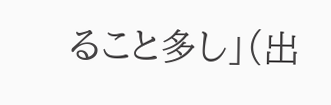ること多し」(出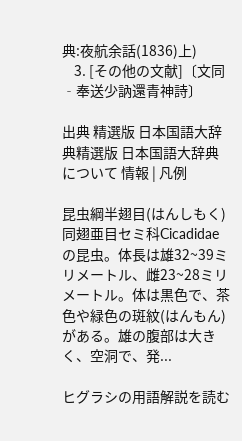典:夜航余話(1836)上)
    3. [その他の文献]〔文同‐奉送少訥還青神詩〕

出典 精選版 日本国語大辞典精選版 日本国語大辞典について 情報 | 凡例

昆虫綱半翅目(はんしもく)同翅亜目セミ科Cicadidaeの昆虫。体長は雄32~39ミリメートル、雌23~28ミリメートル。体は黒色で、茶色や緑色の斑紋(はんもん)がある。雄の腹部は大きく、空洞で、発...

ヒグラシの用語解説を読む